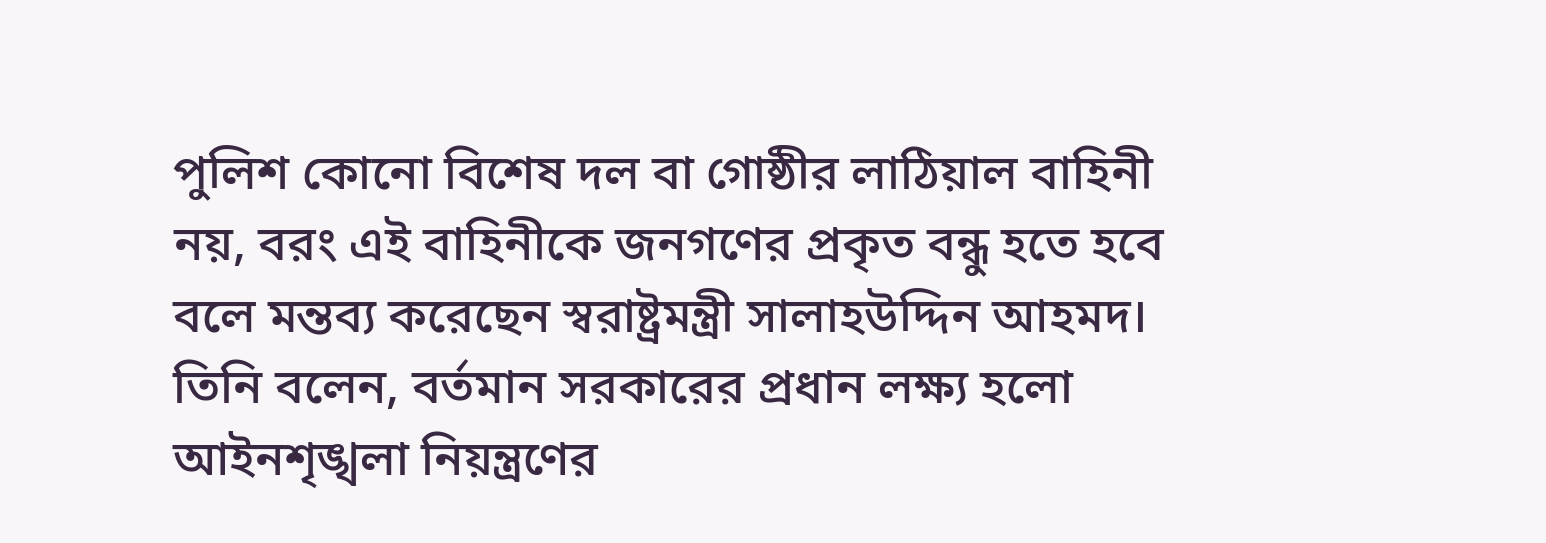পুলিশ কোনো বিশেষ দল বা গোষ্ঠীর লাঠিয়াল বাহিনী নয়, বরং এই বাহিনীকে জনগণের প্রকৃত বন্ধু হতে হবে বলে মন্তব্য করেছেন স্বরাষ্ট্রমন্ত্রী সালাহউদ্দিন আহমদ। তিনি বলেন, বর্তমান সরকারের প্রধান লক্ষ্য হলো আইনশৃঙ্খলা নিয়ন্ত্রণের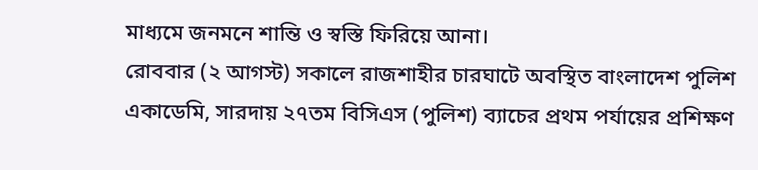মাধ্যমে জনমনে শান্তি ও স্বস্তি ফিরিয়ে আনা।
রোববার (২ আগস্ট) সকালে রাজশাহীর চারঘাটে অবস্থিত বাংলাদেশ পুলিশ একাডেমি, সারদায় ২৭তম বিসিএস (পুলিশ) ব্যাচের প্রথম পর্যায়ের প্রশিক্ষণ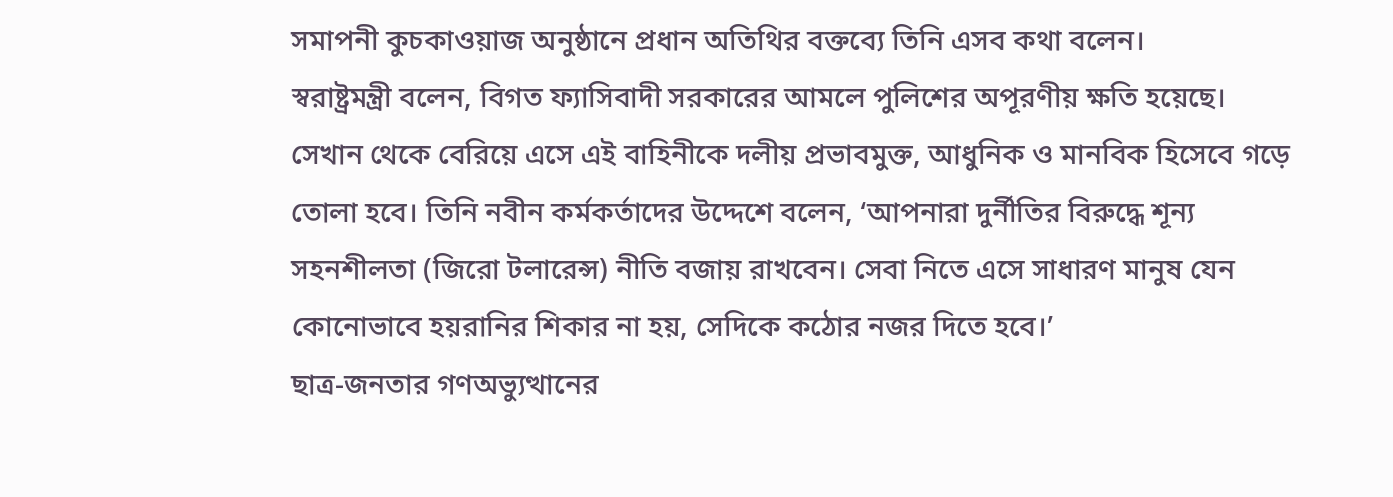সমাপনী কুচকাওয়াজ অনুষ্ঠানে প্রধান অতিথির বক্তব্যে তিনি এসব কথা বলেন।
স্বরাষ্ট্রমন্ত্রী বলেন, বিগত ফ্যাসিবাদী সরকারের আমলে পুলিশের অপূরণীয় ক্ষতি হয়েছে। সেখান থেকে বেরিয়ে এসে এই বাহিনীকে দলীয় প্রভাবমুক্ত, আধুনিক ও মানবিক হিসেবে গড়ে তোলা হবে। তিনি নবীন কর্মকর্তাদের উদ্দেশে বলেন, ‘আপনারা দুর্নীতির বিরুদ্ধে শূন্য সহনশীলতা (জিরো টলারেন্স) নীতি বজায় রাখবেন। সেবা নিতে এসে সাধারণ মানুষ যেন কোনোভাবে হয়রানির শিকার না হয়, সেদিকে কঠোর নজর দিতে হবে।’
ছাত্র-জনতার গণঅভ্যুত্থানের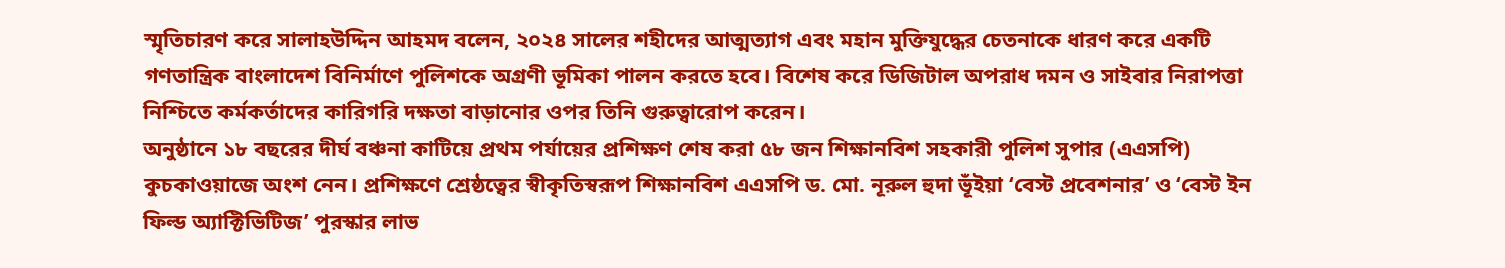স্মৃতিচারণ করে সালাহউদ্দিন আহমদ বলেন, ২০২৪ সালের শহীদের আত্মত্যাগ এবং মহান মুক্তিযুদ্ধের চেতনাকে ধারণ করে একটি গণতান্ত্রিক বাংলাদেশ বিনির্মাণে পুলিশকে অগ্রণী ভূমিকা পালন করতে হবে। বিশেষ করে ডিজিটাল অপরাধ দমন ও সাইবার নিরাপত্তা নিশ্চিতে কর্মকর্তাদের কারিগরি দক্ষতা বাড়ানোর ওপর তিনি গুরুত্বারোপ করেন।
অনুষ্ঠানে ১৮ বছরের দীর্ঘ বঞ্চনা কাটিয়ে প্রথম পর্যায়ের প্রশিক্ষণ শেষ করা ৫৮ জন শিক্ষানবিশ সহকারী পুলিশ সুপার (এএসপি) কুচকাওয়াজে অংশ নেন। প্রশিক্ষণে শ্রেষ্ঠত্বের স্বীকৃতিস্বরূপ শিক্ষানবিশ এএসপি ড. মো. নূরুল হুদা ভূঁইয়া ‘বেস্ট প্রবেশনার’ ও ‘বেস্ট ইন ফিল্ড অ্যাক্টিভিটিজ’ পুরস্কার লাভ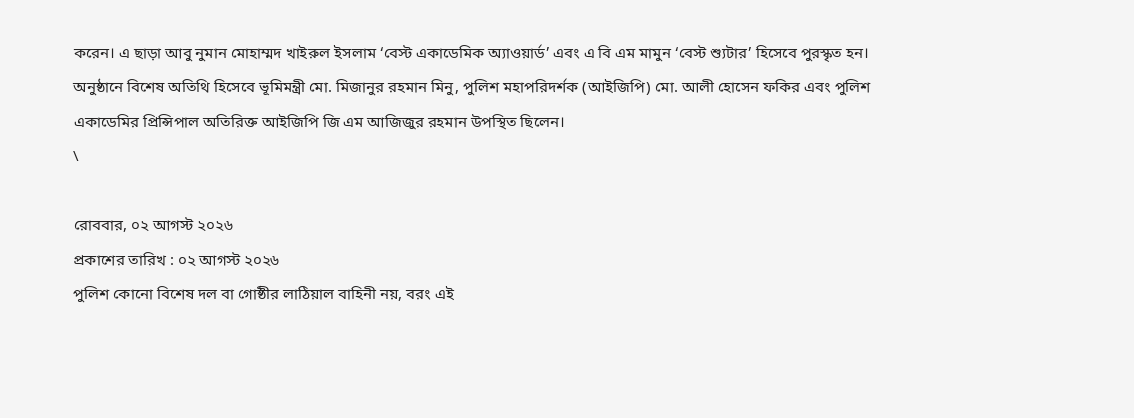করেন। এ ছাড়া আবু নুমান মোহাম্মদ খাইরুল ইসলাম ‘বেস্ট একাডেমিক অ্যাওয়ার্ড’ এবং এ বি এম মামুন ‘বেস্ট শ্যুটার’ হিসেবে পুরস্কৃত হন।
অনুষ্ঠানে বিশেষ অতিথি হিসেবে ভূমিমন্ত্রী মো. মিজানুর রহমান মিনু, পুলিশ মহাপরিদর্শক (আইজিপি) মো. আলী হোসেন ফকির এবং পুলিশ একাডেমির প্রিন্সিপাল অতিরিক্ত আইজিপি জি এম আজিজুর রহমান উপস্থিত ছিলেন।
\

রোববার, ০২ আগস্ট ২০২৬
প্রকাশের তারিখ : ০২ আগস্ট ২০২৬
পুলিশ কোনো বিশেষ দল বা গোষ্ঠীর লাঠিয়াল বাহিনী নয়, বরং এই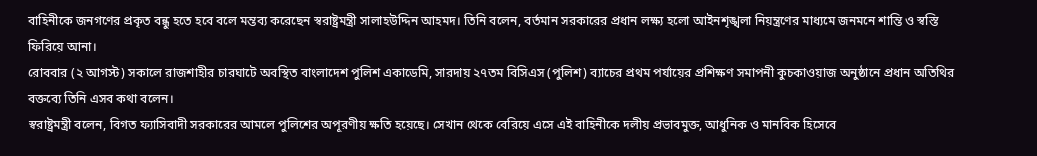বাহিনীকে জনগণের প্রকৃত বন্ধু হতে হবে বলে মন্তব্য করেছেন স্বরাষ্ট্রমন্ত্রী সালাহউদ্দিন আহমদ। তিনি বলেন, বর্তমান সরকারের প্রধান লক্ষ্য হলো আইনশৃঙ্খলা নিয়ন্ত্রণের মাধ্যমে জনমনে শান্তি ও স্বস্তি ফিরিয়ে আনা।
রোববার (২ আগস্ট) সকালে রাজশাহীর চারঘাটে অবস্থিত বাংলাদেশ পুলিশ একাডেমি, সারদায় ২৭তম বিসিএস (পুলিশ) ব্যাচের প্রথম পর্যায়ের প্রশিক্ষণ সমাপনী কুচকাওয়াজ অনুষ্ঠানে প্রধান অতিথির বক্তব্যে তিনি এসব কথা বলেন।
স্বরাষ্ট্রমন্ত্রী বলেন, বিগত ফ্যাসিবাদী সরকারের আমলে পুলিশের অপূরণীয় ক্ষতি হয়েছে। সেখান থেকে বেরিয়ে এসে এই বাহিনীকে দলীয় প্রভাবমুক্ত, আধুনিক ও মানবিক হিসেবে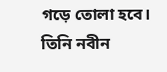গড়ে তোলা হবে। তিনি নবীন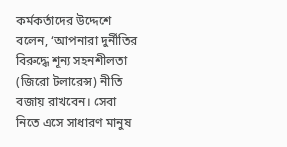কর্মকর্তাদের উদ্দেশে বলেন, ‘আপনারা দুর্নীতির বিরুদ্ধে শূন্য সহনশীলতা (জিরো টলারেন্স) নীতি বজায় রাখবেন। সেবা নিতে এসে সাধারণ মানুষ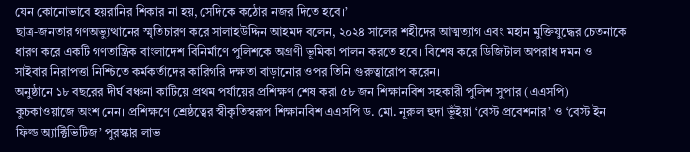যেন কোনোভাবে হয়রানির শিকার না হয়, সেদিকে কঠোর নজর দিতে হবে।’
ছাত্র-জনতার গণঅভ্যুত্থানের স্মৃতিচারণ করে সালাহউদ্দিন আহমদ বলেন, ২০২৪ সালের শহীদের আত্মত্যাগ এবং মহান মুক্তিযুদ্ধের চেতনাকে ধারণ করে একটি গণতান্ত্রিক বাংলাদেশ বিনির্মাণে পুলিশকে অগ্রণী ভূমিকা পালন করতে হবে। বিশেষ করে ডিজিটাল অপরাধ দমন ও সাইবার নিরাপত্তা নিশ্চিতে কর্মকর্তাদের কারিগরি দক্ষতা বাড়ানোর ওপর তিনি গুরুত্বারোপ করেন।
অনুষ্ঠানে ১৮ বছরের দীর্ঘ বঞ্চনা কাটিয়ে প্রথম পর্যায়ের প্রশিক্ষণ শেষ করা ৫৮ জন শিক্ষানবিশ সহকারী পুলিশ সুপার (এএসপি) কুচকাওয়াজে অংশ নেন। প্রশিক্ষণে শ্রেষ্ঠত্বের স্বীকৃতিস্বরূপ শিক্ষানবিশ এএসপি ড. মো. নূরুল হুদা ভূঁইয়া ‘বেস্ট প্রবেশনার’ ও ‘বেস্ট ইন ফিল্ড অ্যাক্টিভিটিজ’ পুরস্কার লাভ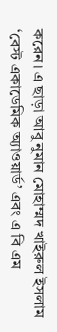করেন। এ ছাড়া আবু নুমান মোহাম্মদ খাইরুল ইসলাম ‘বেস্ট একাডেমিক অ্যাওয়ার্ড’ এবং এ বি এম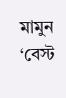মামুন ‘বেস্ট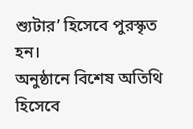শ্যুটার’ হিসেবে পুরস্কৃত হন।
অনুষ্ঠানে বিশেষ অতিথি হিসেবে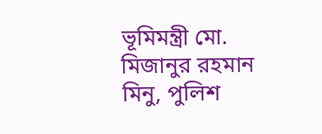ভূমিমন্ত্রী মো. মিজানুর রহমান মিনু, পুলিশ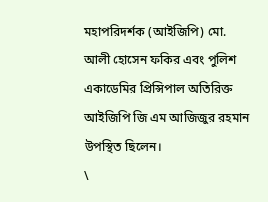মহাপরিদর্শক (আইজিপি) মো. আলী হোসেন ফকির এবং পুলিশ একাডেমির প্রিন্সিপাল অতিরিক্ত আইজিপি জি এম আজিজুর রহমান উপস্থিত ছিলেন।
\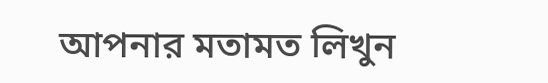আপনার মতামত লিখুন